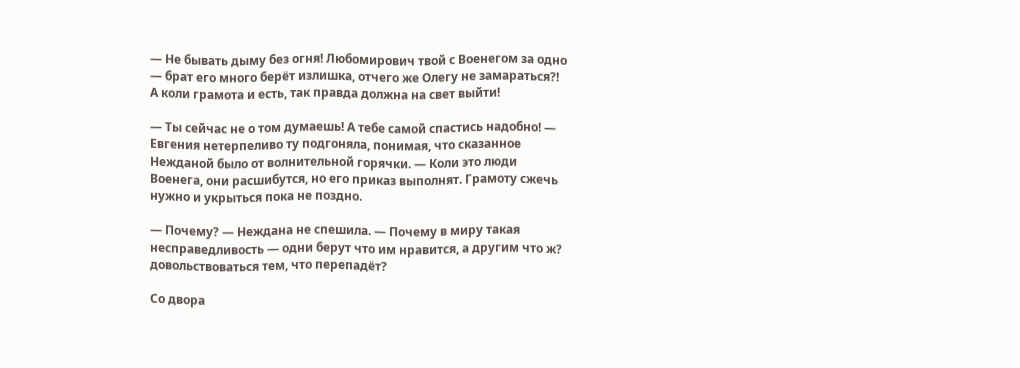— Не бывать дыму без огня! Любомирович твой с Военегом за одно — брат его много берёт излишка, отчего же Олегу не замараться?! А коли грамота и есть, так правда должна на свет выйти!

— Ты сейчас не о том думаешь! А тебе самой спастись надобно! — Евгения нетерпеливо ту подгоняла, понимая, что сказанное Нежданой было от волнительной горячки. — Коли это люди Военега, они расшибутся, но его приказ выполнят. Грамоту сжечь нужно и укрыться пока не поздно.

— Почему? — Неждана не спешила. — Почему в миру такая несправедливость — одни берут что им нравится, а другим что ж? довольствоваться тем, что перепадёт?

Со двора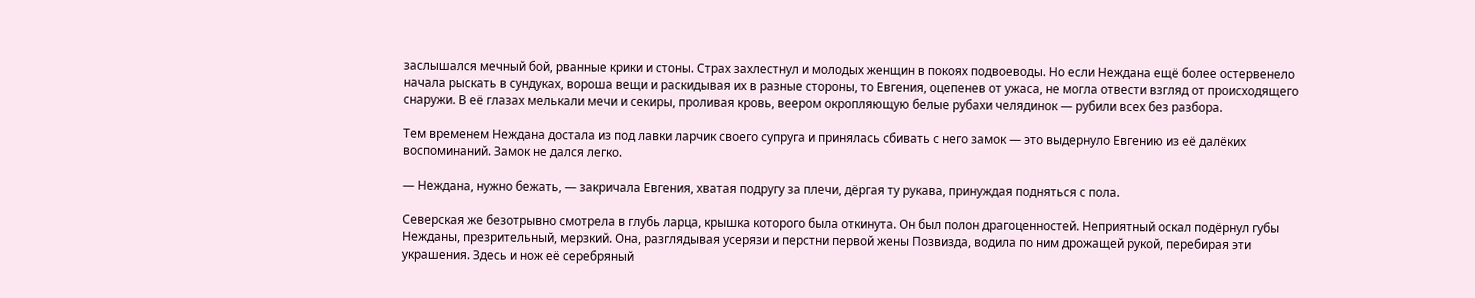заслышался мечный бой, рванные крики и стоны. Страх захлестнул и молодых женщин в покоях подвоеводы. Но если Неждана ещё более остервенело начала рыскать в сундуках, вороша вещи и раскидывая их в разные стороны, то Евгения, оцепенев от ужаса, не могла отвести взгляд от происходящего снаружи. В её глазах мелькали мечи и секиры, проливая кровь, веером окропляющую белые рубахи челядинок — рубили всех без разбора.

Тем временем Неждана достала из под лавки ларчик своего супруга и принялась сбивать с него замок — это выдернуло Евгению из её далёких воспоминаний. Замок не дался легко.

— Неждана, нужно бежать, — закричала Евгения, хватая подругу за плечи, дёргая ту рукава, принуждая подняться с пола.

Северская же безотрывно смотрела в глубь ларца, крышка которого была откинута. Он был полон драгоценностей. Неприятный оскал подёрнул губы Нежданы, презрительный, мерзкий. Она, разглядывая усерязи и перстни первой жены Позвизда, водила по ним дрожащей рукой, перебирая эти украшения. Здесь и нож её серебряный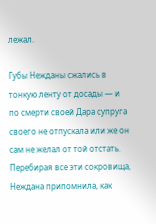лежал.

Губы Нежданы сжались в тонкую ленту от досады — и по смерти своей Дара супруга своего не отпускала или же он сам не желал от той отстать. Перебирая все эти сокровища, Неждана припомнила, как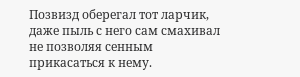Позвизд оберегал тот ларчик, даже пыль с него сам смахивал не позволяя сенным прикасаться к нему.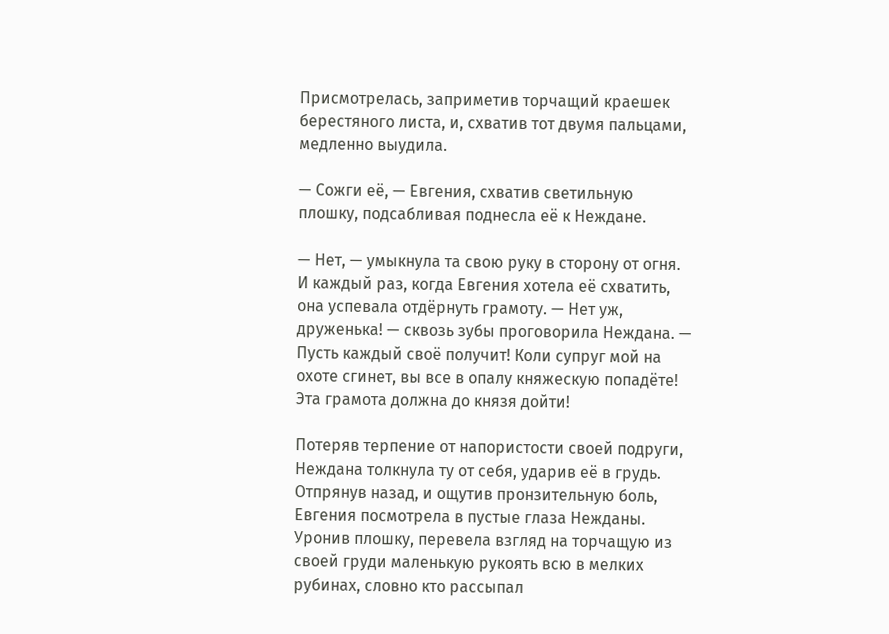Присмотрелась, заприметив торчащий краешек берестяного листа, и, схватив тот двумя пальцами, медленно выудила.

— Сожги её, — Евгения, схватив светильную плошку, подсабливая поднесла её к Неждане.

— Нет, — умыкнула та свою руку в сторону от огня. И каждый раз, когда Евгения хотела её схватить, она успевала отдёрнуть грамоту. — Нет уж, друженька! — сквозь зубы проговорила Неждана. — Пусть каждый своё получит! Коли супруг мой на охоте сгинет, вы все в опалу княжескую попадёте! Эта грамота должна до князя дойти!

Потеряв терпение от напористости своей подруги, Неждана толкнула ту от себя, ударив её в грудь. Отпрянув назад, и ощутив пронзительную боль, Евгения посмотрела в пустые глаза Нежданы. Уронив плошку, перевела взгляд на торчащую из своей груди маленькую рукоять всю в мелких рубинах, словно кто рассыпал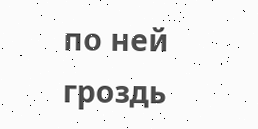по ней гроздь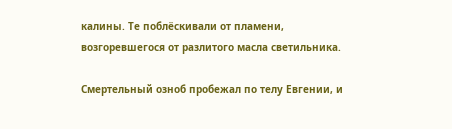калины. Те поблёскивали от пламени, возгоревшегося от разлитого масла светильника.

Смертельный озноб пробежал по телу Евгении, и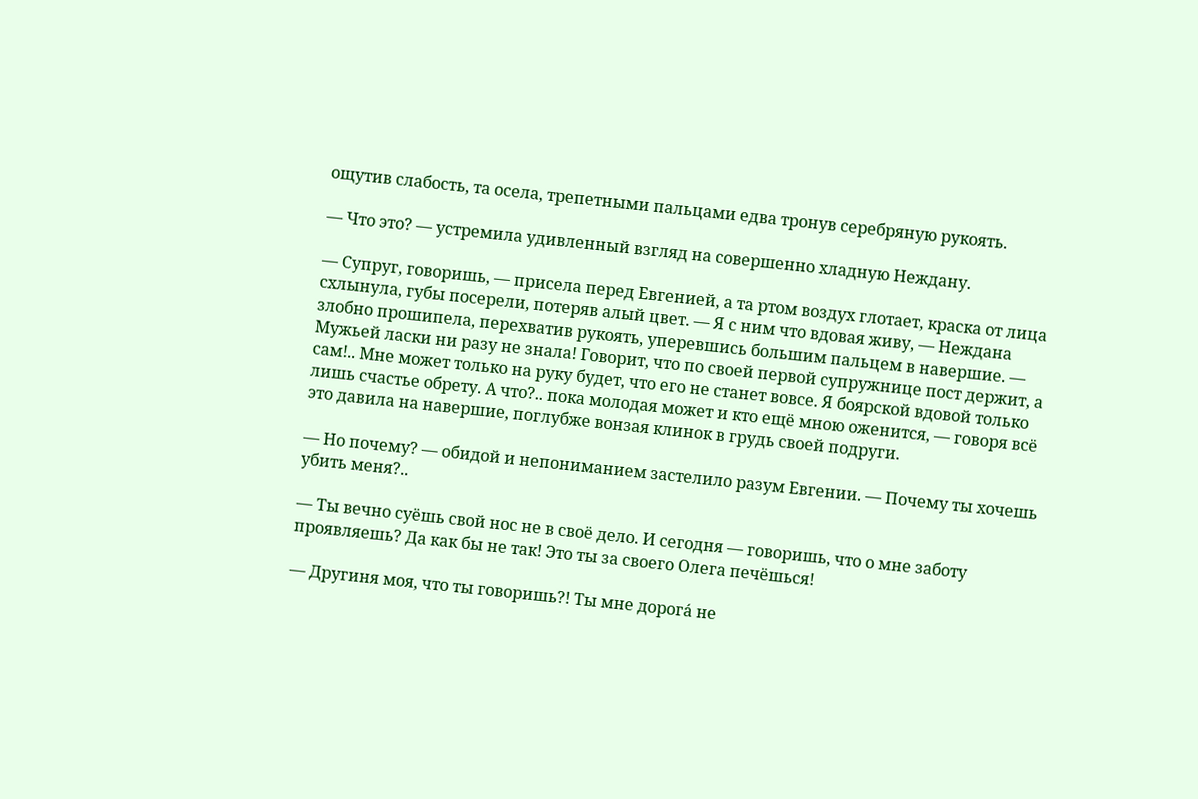ощутив слабость, та осела, трепетными пальцами едва тронув серебряную рукоять.

— Что это? — устремила удивленный взгляд на совершенно хладную Неждану.

— Супруг, говоришь, — присела перед Евгенией, а та ртом воздух глотает, краска от лица схлынула, губы посерели, потеряв алый цвет. — Я с ним что вдовая живу, — Неждана злобно прошипела, перехватив рукоять, уперевшись большим пальцем в навершие. — Мужьей ласки ни разу не знала! Говорит, что по своей первой супружнице пост держит, а сам!.. Мне может только на руку будет, что его не станет вовсе. Я боярской вдовой только лишь счастье обрету. А что?.. пока молодая может и кто ещё мною оженится, — говоря всё это давила на навершие, поглубже вонзая клинок в грудь своей подруги.

— Но почему? — обидой и непониманием застелило разум Евгении. — Почему ты хочешь убить меня?..

— Ты вечно суёшь свой нос не в своё дело. И сегодня — говоришь, что о мне заботу проявляешь? Да как бы не так! Это ты за своего Олега печёшься!

— Другиня моя, что ты говоришь?! Ты мне дорога́ не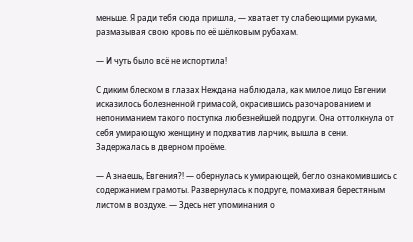меньше. Я ради тебя сюда пришла, — хватает ту слабеющими руками, размазывая свою кровь по её шёлковым рубахам.

— И чуть было всё не испортила!

С диким блеском в глазах Неждана наблюдала, как милое лицо Евгении исказилось болезненной гримасой, окрасившись разочарованием и непониманием такого поступка любезнейшей подруги. Она оттолкнула от себя умирающую женщину и подхватив ларчик, вышла в сени. Задержалась в дверном проёме.

— А знаешь, Евгения?! — обернулась к умирающей, бегло ознакомившись с содержанием грамоты. Развернулась к подруге, помахивая берестяным листом в воздухе. — Здесь нет упоминания о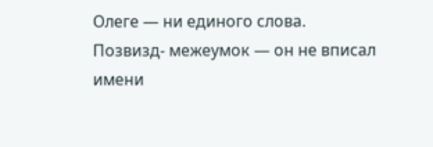Олеге — ни единого слова. Позвизд- межеумок — он не вписал имени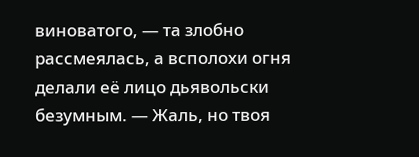виноватого, — та злобно рассмеялась, а всполохи огня делали её лицо дьявольски безумным. — Жаль, но твоя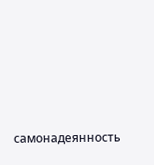самонадеянность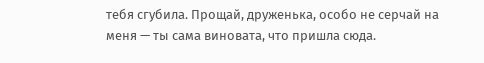тебя сгубила. Прощай, друженька, особо не серчай на меня — ты сама виновата, что пришла сюда.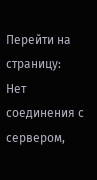Перейти на страницу:
Нет соединения с сервером,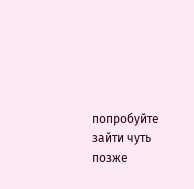попробуйте зайти чуть позже